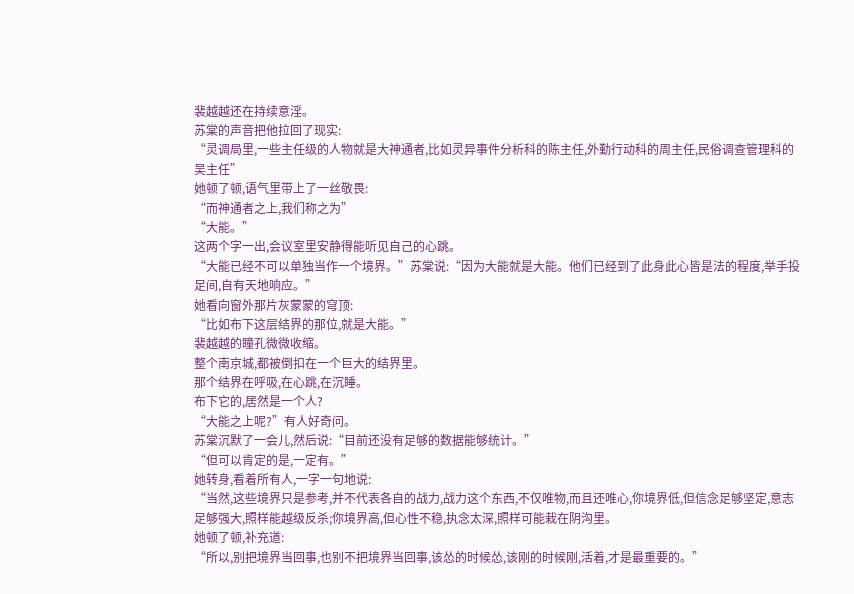裴越越还在持续意淫。
苏棠的声音把他拉回了现实:
“灵调局里,一些主任级的人物就是大神通者,比如灵异事件分析科的陈主任,外勤行动科的周主任,民俗调查管理科的吴主任”
她顿了顿,语气里带上了一丝敬畏:
“而神通者之上,我们称之为”
“大能。”
这两个字一出,会议室里安静得能听见自己的心跳。
“大能已经不可以单独当作一个境界。”苏棠说:“因为大能就是大能。他们已经到了此身此心皆是法的程度,举手投足间,自有天地响应。”
她看向窗外那片灰蒙蒙的穹顶:
“比如布下这层结界的那位,就是大能。”
裴越越的瞳孔微微收缩。
整个南京城,都被倒扣在一个巨大的结界里。
那个结界在呼吸,在心跳,在沉睡。
布下它的,居然是一个人?
“大能之上呢?”有人好奇问。
苏棠沉默了一会儿,然后说:“目前还没有足够的数据能够统计。”
“但可以肯定的是,一定有。”
她转身,看着所有人,一字一句地说:
“当然,这些境界只是参考,并不代表各自的战力,战力这个东西,不仅唯物,而且还唯心,你境界低,但信念足够坚定,意志足够强大,照样能越级反杀;你境界高,但心性不稳,执念太深,照样可能栽在阴沟里。
她顿了顿,补充道:
“所以,别把境界当回事,也别不把境界当回事,该怂的时候怂,该刚的时候刚,活着,才是最重要的。”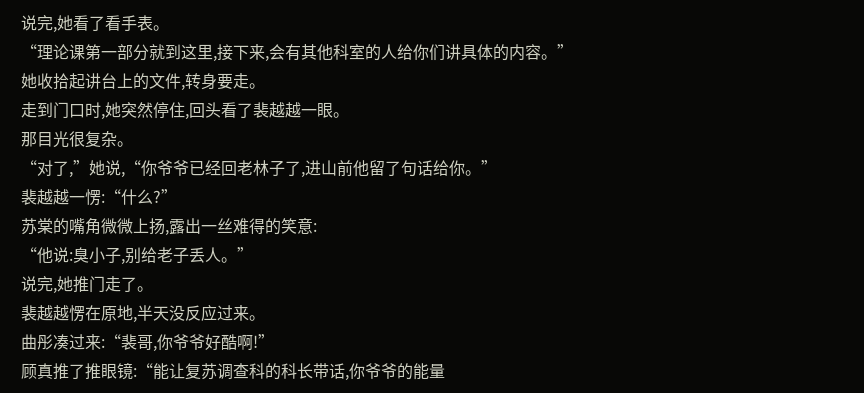说完,她看了看手表。
“理论课第一部分就到这里,接下来,会有其他科室的人给你们讲具体的内容。”
她收拾起讲台上的文件,转身要走。
走到门口时,她突然停住,回头看了裴越越一眼。
那目光很复杂。
“对了,”她说,“你爷爷已经回老林子了,进山前他留了句话给你。”
裴越越一愣:“什么?”
苏棠的嘴角微微上扬,露出一丝难得的笑意:
“他说:臭小子,别给老子丢人。”
说完,她推门走了。
裴越越愣在原地,半天没反应过来。
曲彤凑过来:“裴哥,你爷爷好酷啊!”
顾真推了推眼镜:“能让复苏调查科的科长带话,你爷爷的能量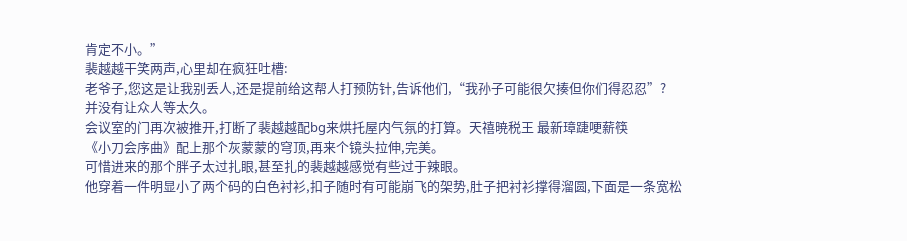肯定不小。”
裴越越干笑两声,心里却在疯狂吐槽:
老爷子,您这是让我别丢人,还是提前给这帮人打预防针,告诉他们,“我孙子可能很欠揍但你们得忍忍”?
并没有让众人等太久。
会议室的门再次被推开,打断了裴越越配bg来烘托屋内气氛的打算。天禧暁税王 最新璋踕哽薪筷
《小刀会序曲》配上那个灰蒙蒙的穹顶,再来个镜头拉伸,完美。
可惜进来的那个胖子太过扎眼,甚至扎的裴越越感觉有些过于辣眼。
他穿着一件明显小了两个码的白色衬衫,扣子随时有可能崩飞的架势,肚子把衬衫撑得溜圆,下面是一条宽松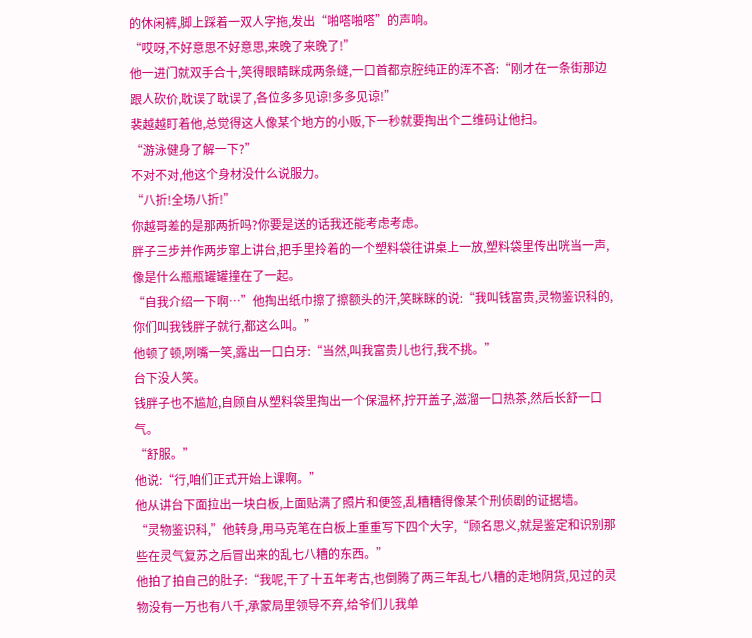的休闲裤,脚上踩着一双人字拖,发出“啪嗒啪嗒”的声响。
“哎呀,不好意思不好意思,来晚了来晚了!”
他一进门就双手合十,笑得眼睛眯成两条缝,一口首都京腔纯正的浑不吝:“刚才在一条街那边跟人砍价,耽误了耽误了,各位多多见谅!多多见谅!”
裴越越盯着他,总觉得这人像某个地方的小贩,下一秒就要掏出个二维码让他扫。
“游泳健身了解一下?”
不对不对,他这个身材没什么说服力。
“八折!全场八折!”
你越哥差的是那两折吗?你要是送的话我还能考虑考虑。
胖子三步并作两步窜上讲台,把手里拎着的一个塑料袋往讲桌上一放,塑料袋里传出咣当一声,像是什么瓶瓶罐罐撞在了一起。
“自我介绍一下啊…”他掏出纸巾擦了擦额头的汗,笑眯眯的说:“我叫钱富贵,灵物鉴识科的,你们叫我钱胖子就行,都这么叫。”
他顿了顿,咧嘴一笑,露出一口白牙:“当然,叫我富贵儿也行,我不挑。”
台下没人笑。
钱胖子也不尴尬,自顾自从塑料袋里掏出一个保温杯,拧开盖子,滋溜一口热茶,然后长舒一口气。
“舒服。”
他说:“行,咱们正式开始上课啊。”
他从讲台下面拉出一块白板,上面贴满了照片和便签,乱糟糟得像某个刑侦剧的证据墙。
“灵物鉴识科,”他转身,用马克笔在白板上重重写下四个大字,“顾名思义,就是鉴定和识别那些在灵气复苏之后冒出来的乱七八糟的东西。”
他拍了拍自己的肚子:“我呢,干了十五年考古,也倒腾了两三年乱七八糟的走地阴货,见过的灵物没有一万也有八千,承蒙局里领导不弃,给爷们儿我单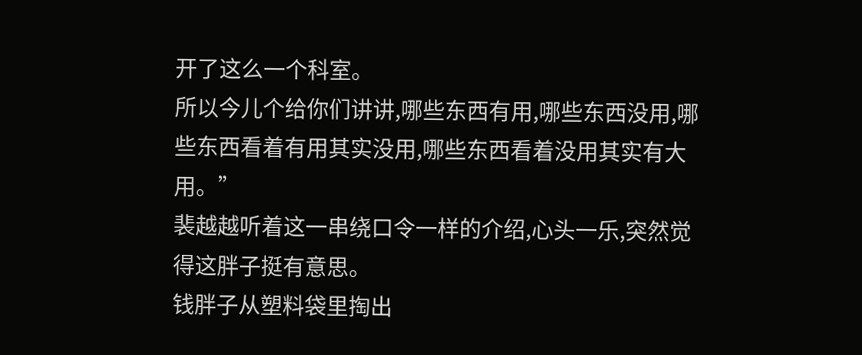开了这么一个科室。
所以今儿个给你们讲讲,哪些东西有用,哪些东西没用,哪些东西看着有用其实没用,哪些东西看着没用其实有大用。”
裴越越听着这一串绕口令一样的介绍,心头一乐,突然觉得这胖子挺有意思。
钱胖子从塑料袋里掏出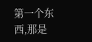第一个东西,那是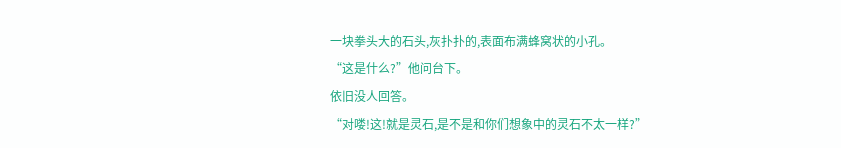一块拳头大的石头,灰扑扑的,表面布满蜂窝状的小孔。
“这是什么?”他问台下。
依旧没人回答。
“对喽!这!就是灵石,是不是和你们想象中的灵石不太一样?”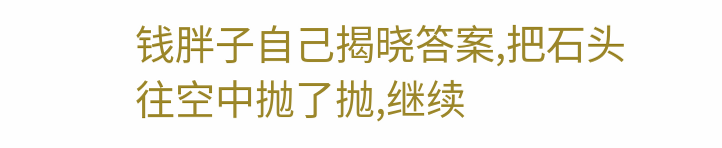钱胖子自己揭晓答案,把石头往空中抛了抛,继续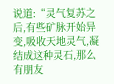说道:“灵气复苏之后,有些矿脉开始异变,吸收天地灵气,凝结成这种灵石,那么有朋友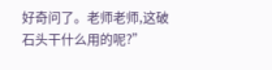好奇问了。老师老师,这破石头干什么用的呢?”